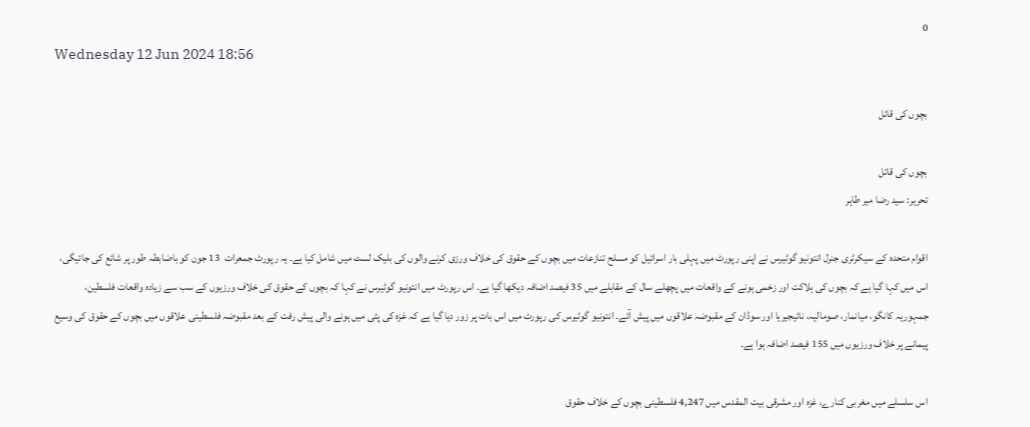0
Wednesday 12 Jun 2024 18:56

بچوں کی قاتل

بچوں کی قاتل
تحریر: سید رضا میر طاہر

اقوام متحدہ کے سیکرٹری جنرل انتونیو گوٹیرس نے اپنی رپورٹ میں پہلی بار اسرائیل کو مسلح تنازعات میں بچوں کے حقوق کی خلاف ورزی کرنے والوں کی بلیک لسٹ میں شامل کیا ہے۔ یہ رپورٹ جمعرات  13 جون کو باضابطہ طور پر شائع کی جائیگی، اس میں کہا گیا ہے کہ بچوں کی ہلاکت اور زخمی ہونے کے واقعات میں پچھلے سال کے مقابلے میں 35 فیصد اضافہ دیکھا گیا ہے۔ اس رپورٹ میں انتونیو گوٹیرس نے کہا کہ بچوں کے حقوق کی خلاف ورزیوں کے سب سے زیادہ واقعات فلسطین، جمہوریہ کانگو، میانمار، صومالیہ، نائیجیریا اور سوڈان کے مقبوضہ علاقوں میں پیش آئے۔ انتونیو گوٹیرس کی رپورٹ میں اس بات پر زور دیا گیا ہے کہ غزہ کی پٹی میں ہونے والی پیش رفت کے بعد مقبوضہ فلسطینی علاقوں میں بچوں کے حقوق کی وسیع پیمانے پر خلاف ورزیوں میں 155 فیصد اضافہ ہوا ہے۔

اس سلسلے میں مغربی کنارے، غزہ اور مشرقی بیت المقدس میں 4,247 فلسطینی بچوں کے خلاف حقوق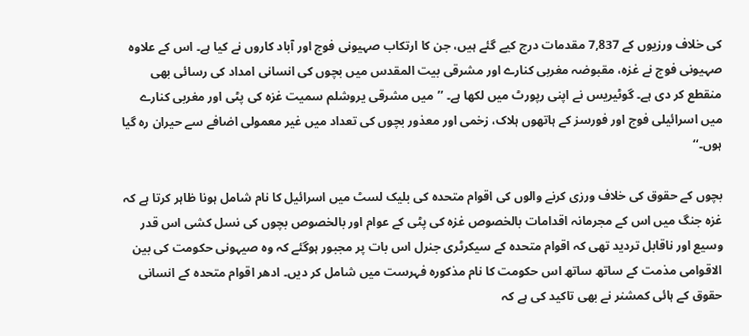کی خلاف ورزیوں کے 7,837 مقدمات درج کیے گئے ہیں، جن کا ارتکاب صہیونی فوج اور آباد کاروں نے کیا ہے۔ اس کے علاوہ صہیونی فوج نے غزہ، مقبوضہ مغربی کنارے اور مشرقی بیت المقدس میں بچوں کی انسانی امداد کی رسائی بھی منقطع کر دی ہے۔ گوٹیریس نے اپنی رپورٹ میں لکھا ہے۔ ’’میں مشرقی یروشلم سمیت غزہ کی پٹی اور مغربی کنارے میں اسرائیلی فوج اور فورسز کے ہاتھوں ہلاک، زخمی اور معذور بچوں کی تعداد میں غیر معمولی اضافے سے حیران رہ گیا ہوں۔‘‘

بچوں کے حقوق کی خلاف ورزی کرنے والوں کی اقوام متحدہ کی بلیک لسٹ میں اسرائیل کا نام شامل ہونا ظاہر کرتا ہے کہ غزہ جنگ میں اس کے مجرمانہ اقدامات بالخصوص غزہ کی پٹی کے عوام اور بالخصوص بچوں کی نسل کشی اس قدر وسیع اور ناقابل تردید تھی کہ اقوام متحدہ کے سیکرٹری جنرل اس بات پر مجبور ہوگئے کہ وہ صیہونی حکومت کی بین الاقوامی مذمت کے ساتھ ساتھ اس حکومت کا نام مذکورہ فہرست میں شامل کر دیں۔ ادھر اقوام متحدہ کے انسانی حقوق کے ہائی کمشنر نے بھی تاکید کی ہے کہ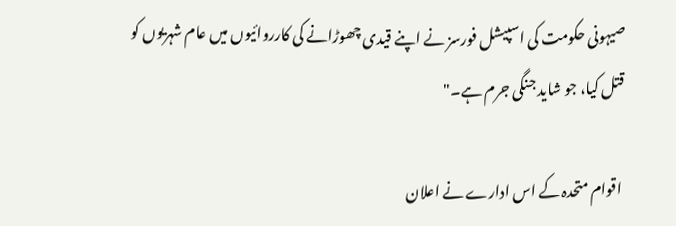صیہونی حکومت کی اسپیشل فورسز نے اپنے قیدی چھوڑانے کی کارروائیوں میں عام شہریوں کو قتل کیا، جو شاید جنگی جرم ہے۔"

 اقوام متحدہ کے اس ادارے نے اعلان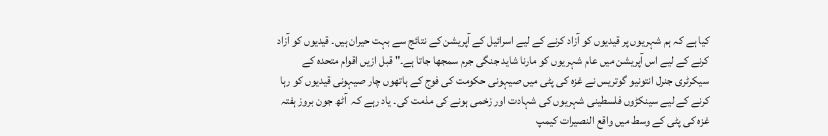کیا ہے کہ ہم شہریوں پر قیدیوں کو آزاد کرنے کے لیے اسرائیل کے آپریشن کے نتائج سے بہت حیران ہیں۔ قیدیوں کو آزاد کرنے کے لیے اس آپریشن میں عام شہریوں کو مارنا شاید جنگی جرم سمجھا جاتا ہے۔" قبل ازیں اقوام متحدہ کے سیکرٹری جنرل انتونیو گوتریس نے غزہ کی پٹی میں صیہونی حکومت کی فوج کے ہاتھوں چار صیہونی قیدیوں کو رہا کرنے کے لیے سینکڑوں فلسطینی شہریوں کی شہادت اور زخمی ہونے کی مذمت کی۔ یاد رہے کہ  آٹھ جون بروز ہفتہ غزہ کی پٹی کے وسط میں واقع النصیرات کیمپ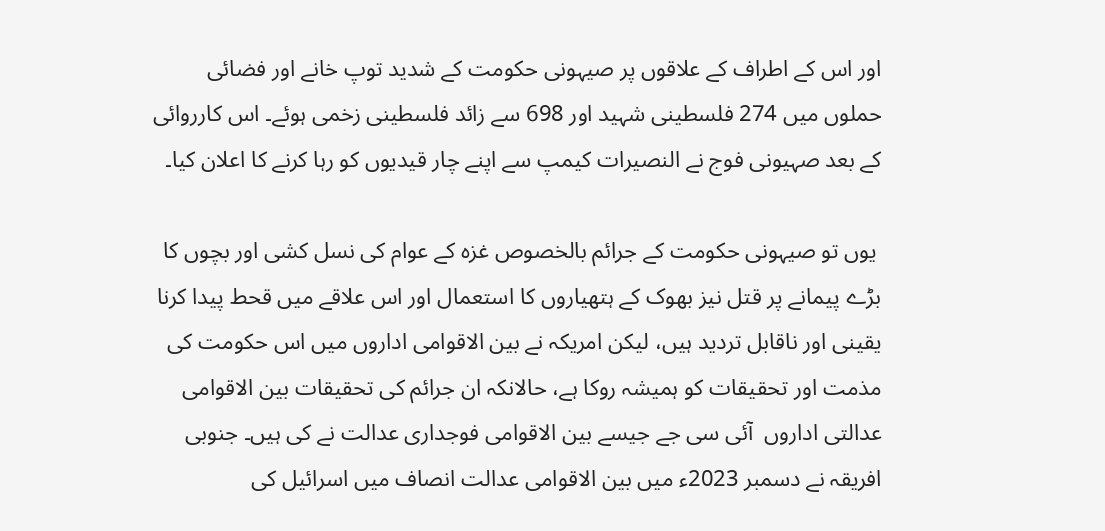اور اس کے اطراف کے علاقوں پر صیہونی حکومت کے شدید توپ خانے اور فضائی حملوں میں 274 فلسطینی شہید اور 698 سے زائد فلسطینی زخمی ہوئے۔ اس کارروائی کے بعد صہیونی فوج نے النصیرات کیمپ سے اپنے چار قیدیوں کو رہا کرنے کا اعلان کیا۔

 یوں تو صیہونی حکومت کے جرائم بالخصوص غزہ کے عوام کی نسل کشی اور بچوں کا بڑے پیمانے پر قتل نیز بھوک کے ہتھیاروں کا استعمال اور اس علاقے میں قحط پیدا کرنا یقینی اور ناقابل تردید ہیں، لیکن امریکہ نے بین الاقوامی اداروں میں اس حکومت کی مذمت اور تحقیقات کو ہمیشہ روکا ہے، حالانکہ ان جرائم کی تحقیقات بین الاقوامی عدالتی اداروں  آئی سی جے جیسے بین الاقوامی فوجداری عدالت نے کی ہیں۔ جنوبی افریقہ نے دسمبر 2023ء میں بین الاقوامی عدالت انصاف میں اسرائیل کی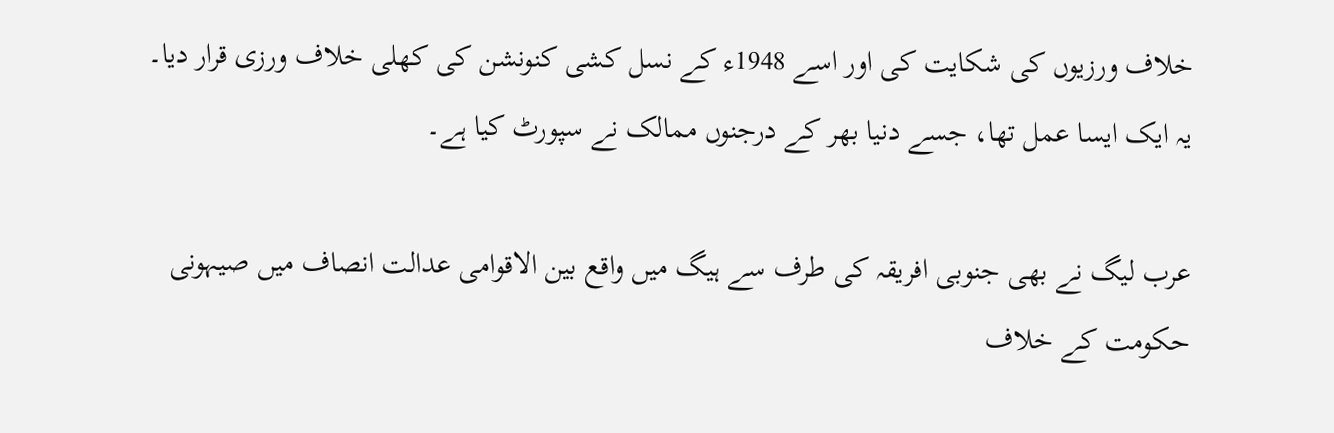خلاف ورزیوں کی شکایت کی اور اسے 1948ء کے نسل کشی کنونشن کی کھلی خلاف ورزی قرار دیا۔ یہ ایک ایسا عمل تھا، جسے دنیا بھر کے درجنوں ممالک نے سپورٹ کیا ہے۔

عرب لیگ نے بھی جنوبی افریقہ کی طرف سے ہیگ میں واقع بین الاقوامی عدالت انصاف میں صیہونی حکومت کے خلاف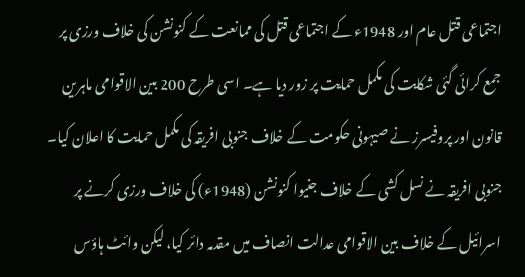اجتماعی قتل عام اور 1948ء کے اجتماعی قتل کی ممانعت کے کنونشن کی خلاف ورزی پر جمع کرائی گئی شکایت کی مکمل حمایت پر زور دیا ہے۔ اسی طرح 200 بین الاقوامی ماہرین قانون اور پروفیسرز نے صیہونی حکومت کے خلاف جنوبی افریقہ کی مکمل حمایت کا اعلان کیا۔ جنوبی افریقہ نے نسل کشی کے خلاف جنیوا کنونشن (1948ء) کی خلاف ورزی کرنے پر اسرائیل کے خلاف بین الاقوامی عدالت انصاف میں مقدمہ دائر کیا، لیکن وائٹ ہاؤس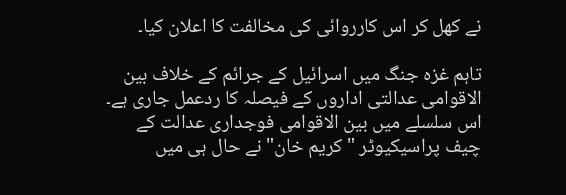نے کھل کر اس کارروائی کی مخالفت کا اعلان کیا۔

تاہم غزہ جنگ میں اسرائیل کے جرائم کے خلاف بین الاقوامی عدالتی اداروں کے فیصلہ کا ردعمل جاری ہے۔ اس سلسلے میں بین الاقوامی فوجداری عدالت کے چیف پراسیکیوٹر "کریم خان" نے حال ہی میں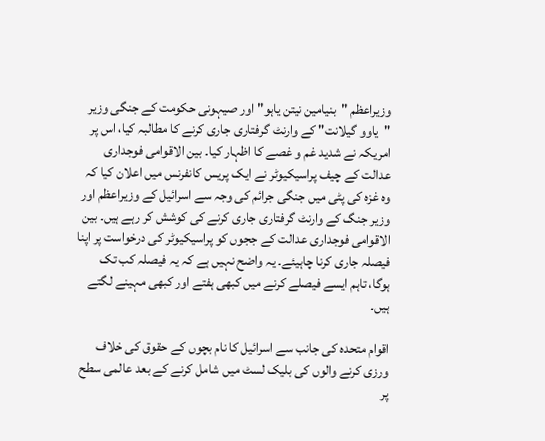وزیراعظم "بنیامین نیتن یاہو" اور صیہونی حکومت کے جنگی وزیر "یاوو گیلانت" کے وارنٹ گرفتاری جاری کرنے کا مطالبہ کیا، اس پر امریکہ نے شدید غم و غصے کا اظہار کیا۔ بین الاقوامی فوجداری عدالت کے چیف پراسیکیوٹر نے ایک پریس کانفرنس میں اعلان کیا کہ وہ غزہ کی پٹی میں جنگی جرائم کی وجہ سے اسرائیل کے وزیراعظم اور وزیر جنگ کے وارنٹ گرفتاری جاری کرنے کی کوشش کر رہے ہیں۔ بین الاقوامی فوجداری عدالت کے ججوں کو پراسیکیوٹر کی درخواست پر اپنا فیصلہ جاری کرنا چاہیئے۔ یہ واضح نہیں ہے کہ یہ فیصلہ کب تک ہوگا، تاہم ایسے فیصلے کرنے میں کبھی ہفتے اور کبھی مہینے لگتے ہیں۔

اقوام متحدہ کی جانب سے اسرائیل کا نام بچوں کے حقوق کی خلاف ورزی کرنے والوں کی بلیک لسٹ میں شامل کرنے کے بعد عالمی سطح پر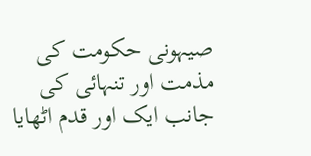صیہونی حکومت کی مذمت اور تنہائی کی جانب ایک اور قدم اٹھایا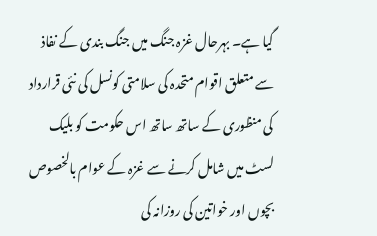گیا ہے۔ بہرحال غزہ جنگ میں جنگ بندی کے نفاذ سے متعلق اقوام متحدہ کی سلامتی کونسل کی نئی قرارداد کی منظوری کے ساتھ ساتھ اس حکومت کو بلیک لسٹ میں شامل کرنے سے غزہ کے عوام بالخصوص بچوں اور خواتین کی روزانہ کی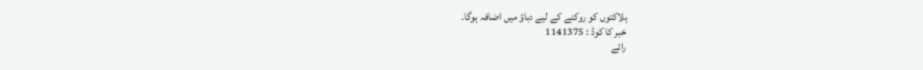ہلاکتوں کو روکنے کے لیے دباؤ میں اضافہ ہوگا۔
خبر کا کوڈ : 1141375
رائے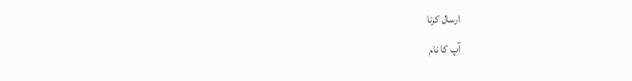ارسال کرنا
آپ کا نام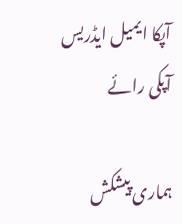آپکا ایمیل ایڈریس
آپکی رائے

ہماری پیشکش